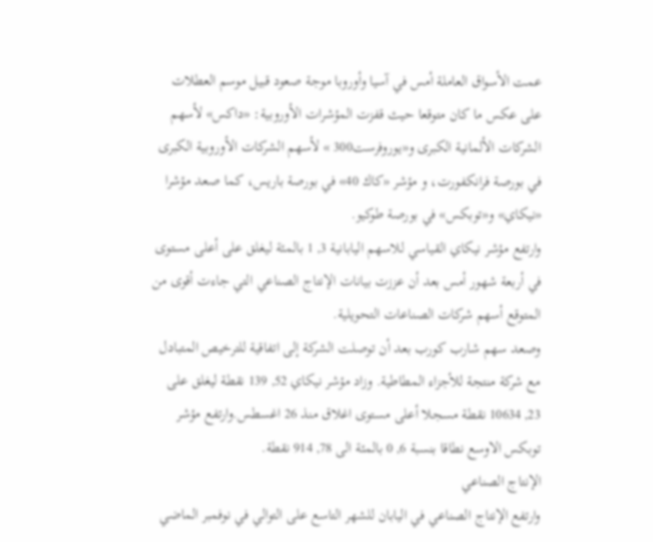عمت الأسواق العاملة أمس في آسيا وأوروبا موجة صعود قبيل موسم العطلات على عكس ما كان متوقعا حيث قفزت المؤشرات الأوروبية: «داكس» لأسهم الشركات الألمانية الكبرى و«يوروفرست300 » لأسهم الشركات الأوروبية الكبرى في بورصة فرانكفورت، و مؤشر «كاك 40» في بورصة باريس، كما صعد مؤشرا «نيكاي» و«توبكس» في بورصة طوكيو.
وارتفع مؤشر نيكاي القياسي للاسهم اليابانية 3, 1 بالمئة ليغلق على أعلى مستوى في أربعة شهور أمس بعد أن عززت بيانات الإنتاج الصناعي التي جاءت أقوى من المتوقع أسهم شركات الصناعات التحويلية.
وصعد سهم شارب كورب بعد أن توصلت الشركة إلى اتفاقية للترخيص المتبادل مع شركة منتجة للأجزاء المطاطية. وزاد مؤشر نيكاي 52, 139 نقطة ليغلق على 23, 10634 نقطة مسجلا أعلى مستوى اغلاق منذ 26 اغسطس.وارتفع مؤشر توبكس الاوسع نطاقا بنسبة 6, 0 بالمئة الى 78, 914 نقطة.
الإنتاج الصناعي
وارتفع الإنتاج الصناعي في اليابان للشهر التاسع على التوالي في نوفمبر الماضي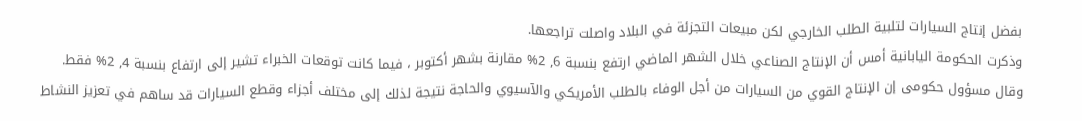بفضل إنتاج السيارات لتلبية الطلب الخارجي لكن مبيعات التجزئة في البلاد واصلت تراجعها.
وذكرت الحكومة اليابانية أمس أن الإنتاج الصناعي خلال الشهر الماضي ارتفع بنسبة 6, 2% مقارنة بشهر أكتوبر ، فيما كانت توقعات الخبراء تشير إلى ارتفاع بنسبة 4, 2% فقط.
وقال مسؤول حكومى إن الإنتاج القوي من السيارات من أجل الوفاء بالطلب الأمريكي والآسيوي والحاجة نتيجة لذلك إلى مختلف أجزاء وقطع السيارات قد ساهم في تعزيز النشاط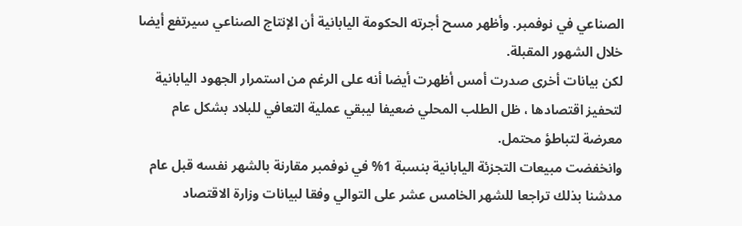الصناعي في نوفمبر. وأظهر مسح أجرته الحكومة اليابانية أن الإنتاج الصناعي سيرتفع أيضا خلال الشهور المقبلة.
لكن بيانات أخرى صدرت أمس أظهرت أيضا أنه على الرغم من استمرار الجهود اليابانية لتحفيز اقتصادها ، ظل الطلب المحلي ضعيفا ليبقي عملية التعافي للبلاد بشكل عام معرضة لتباطؤ محتمل.
وانخفضت مبيعات التجزئة اليابانية بنسبة 1% في نوفمبر مقارنة بالشهر نفسه قبل عام مدشنا بذلك تراجعا للشهر الخامس عشر على التوالي وفقا لبيانات وزارة الاقتصاد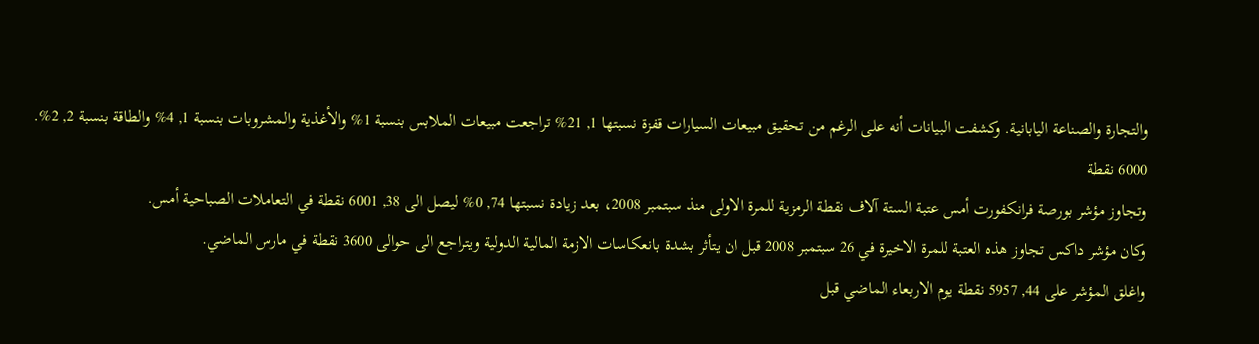والتجارة والصناعة اليابانية. وكشفت البيانات أنه على الرغم من تحقيق مبيعات السيارات قفزة نسبتها 1, 21% تراجعت مبيعات الملابس بنسبة 1% والأغذية والمشروبات بنسبة 1, 4% والطاقة بنسبة 2, 2%.
6000 نقطة
وتجاوز مؤشر بورصة فرانكفورت أمس عتبة الستة آلاف نقطة الرمزية للمرة الاولى منذ سبتمبر 2008، بعد زيادة نسبتها 74, 0% ليصل الى 38, 6001 نقطة في التعاملات الصباحية أمس.
وكان مؤشر داكس تجاوز هذه العتبة للمرة الاخيرة في 26 سبتمبر 2008 قبل ان يتأثر بشدة بانعكاسات الازمة المالية الدولية ويتراجع الى حوالى 3600 نقطة في مارس الماضي.
واغلق المؤشر على 44, 5957 نقطة يوم الاربعاء الماضي قبل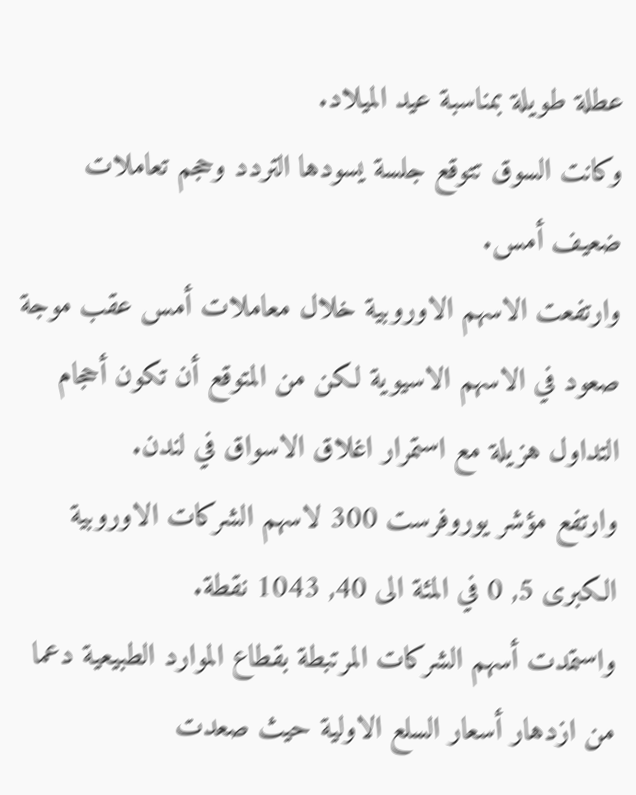عطلة طويلة بمناسبة عيد الميلاد.
وكانت السوق تتوقع جلسة يسودها التردد وحجم تعاملات ضعيف أمس.
وارتفعت الاسهم الاوروبية خلال معاملات أمس عقب موجة صعود في الاسهم الاسيوية لكن من المتوقع أن تكون أحجام التداول هزيلة مع استمرار اغلاق الاسواق في لندن.
وارتفع مؤشر يوروفرست 300 لاسهم الشركات الاوروبية الكبرى 5, 0 في المئة الى 40, 1043 نقطة.
واستمدت أسهم الشركات المرتبطة بقطاع الموارد الطبيعية دعما من ازدهار أسعار السلع الاولية حيث صعدت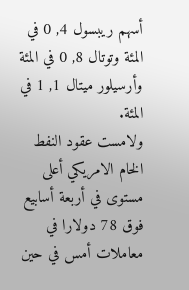أسهم ريبسول 4, 0 في المئة وتوتال 8, 0 في المئة وأرسيلور ميتال 1, 1 في المئة.
ولامست عقود النفط الخام الامريكي أعلى مستوى في أربعة أسابيع فوق 78 دولارا في معاملات أمس في حين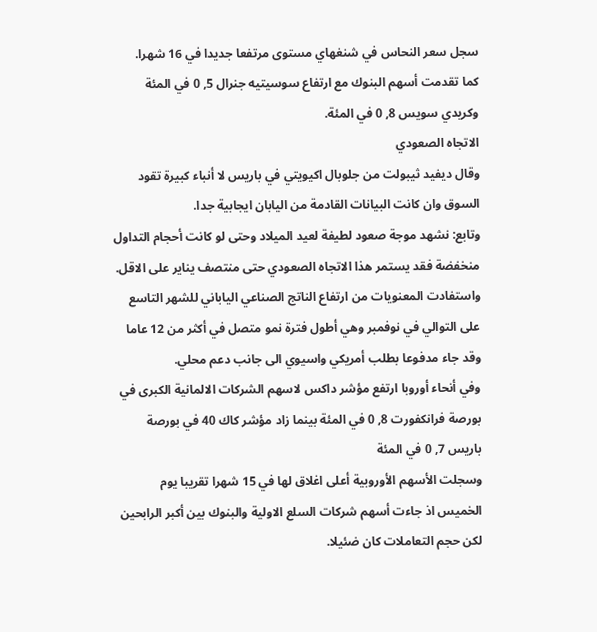سجل سعر النحاس في شنغهاي مستوى مرتفعا جديدا في 16 شهرا.
كما تقدمت أسهم البنوك مع ارتفاع سوسيتيه جنرال 5, 0 في المئة وكريدي سويس 8, 0 في المئة.
الاتجاه الصعودي
وقال ديفيد ثيبولت من جلوبال اكيويتي في باريس لا أنباء كبيرة تقود السوق وان كانت البيانات القادمة من اليابان ايجابية جدا.
وتابع: نشهد موجة صعود لطيفة لعيد الميلاد وحتى لو كانت أحجام التداول منخفضة فقد يستمر هذا الاتجاه الصعودي حتى منتصف يناير على الاقل.
واستفادت المعنويات من ارتفاع الناتج الصناعي الياباني للشهر التاسع على التوالي في نوفمبر وهي أطول فترة نمو متصل في أكثر من 12 عاما وقد جاء مدفوعا بطلب أمريكي واسيوي الى جانب دعم محلي.
وفي أنحاء أوروبا ارتفع مؤشر داكس لاسهم الشركات الالمانية الكبرى في بورصة فرانكفورت 8, 0 في المئة بينما زاد مؤشر كاك 40 في بورصة باريس 7, 0 في المئة
وسجلت الأسهم الأوروبية أعلى اغلاق لها في 15 شهرا تقريبا يوم الخميس اذ جاءت أسهم شركات السلع الاولية والبنوك بين أكبر الرابحين لكن حجم التعاملات كان ضئيلا.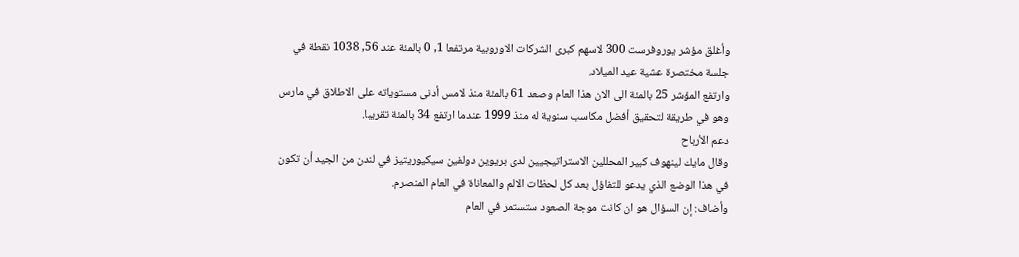وأغلق مؤشر يوروفرست 300 لاسهم كبرى الشركات الاوروبية مرتفعا 1, 0 بالمئة عند 56, 1038 نقطة في جلسة مختصرة عشية عيد الميلاد.
وارتفع المؤشر 25 بالمئة الى الان هذا العام وصعد 61 بالمئة منذ لامس أدنى مستوياته على الاطلاق في مارس وهو في طريقة لتحقيق أفضل مكاسب سنوية له منذ 1999 عندما ارتفع 34 بالمئة تقريبا.
دعم الأرباح
وقال مايك لينهوف كبير المحللين الاستراتيجيين لدى بريوين دولفين سيكيوريتيز في لندن من الجيد أن تكون في هذا الوضع الذي يدعو للتفاؤل بعد كل لحظات الالم والمعاناة في العام المنصرم.
وأضاف: إن السؤال هو ان كانت موجة الصعود ستستمر في العام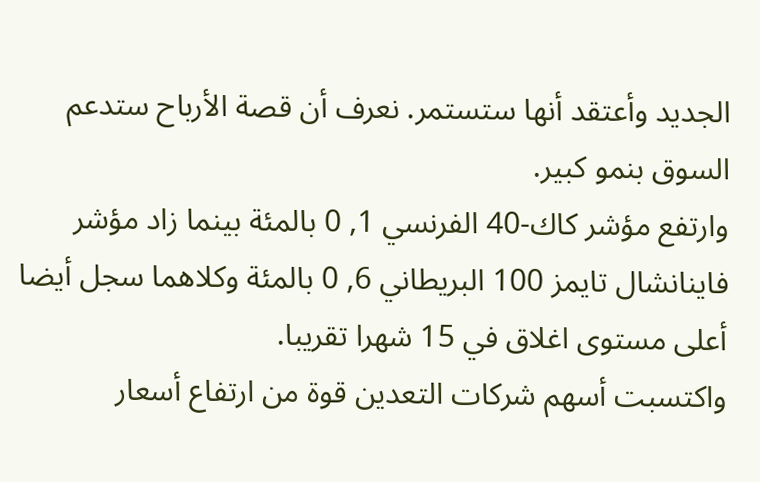الجديد وأعتقد أنها ستستمر. نعرف أن قصة الأرباح ستدعم السوق بنمو كبير.
وارتفع مؤشر كاك-40 الفرنسي 1, 0 بالمئة بينما زاد مؤشر فاينانشال تايمز 100 البريطاني 6, 0 بالمئة وكلاهما سجل أيضا أعلى مستوى اغلاق في 15 شهرا تقريبا.
واكتسبت أسهم شركات التعدين قوة من ارتفاع أسعار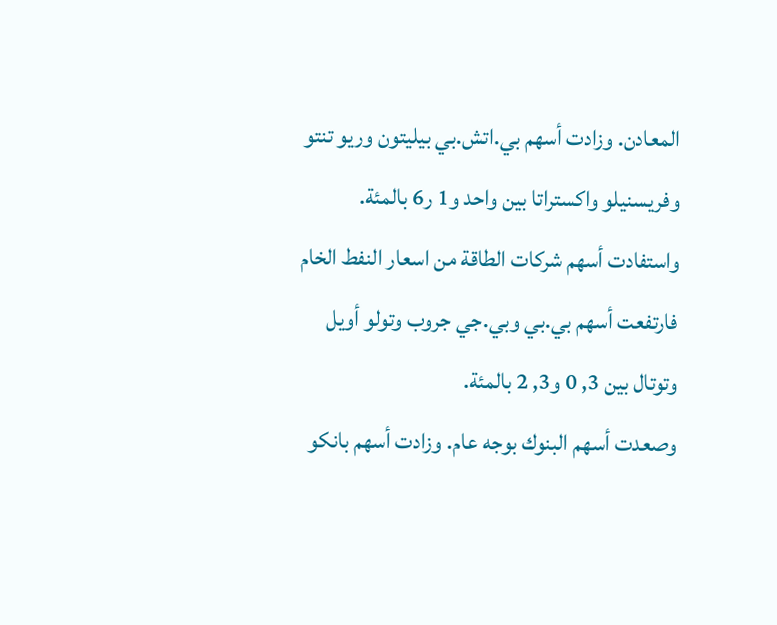المعادن. وزادت أسهم بي.اتش.بي بيليتون وريو تنتو وفريسنيلو واكستراتا بين واحد و1 ر6 بالمئة.
واستفادت أسهم شركات الطاقة من اسعار النفط الخام فارتفعت أسهم بي.بي وبي.جي جروب وتولو أويل وتوتال بين 3, 0 و3, 2 بالمئة.
وصعدت أسهم البنوك بوجه عام. وزادت أسهم بانكو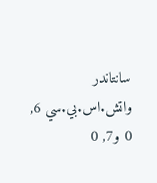سانتاندر واتش.اس.بي.سي 6, 0 و7, 0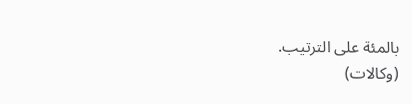بالمئة على الترتيب.
(وكالات)